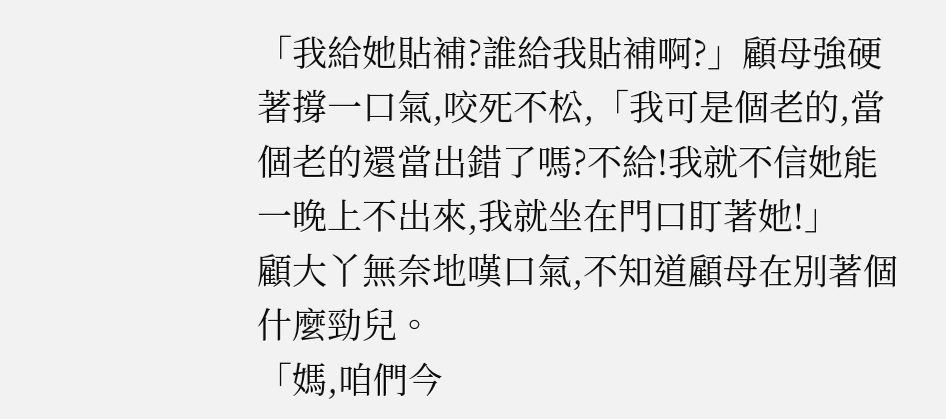「我給她貼補?誰給我貼補啊?」顧母強硬著撐一口氣,咬死不松,「我可是個老的,當個老的還當出錯了嗎?不給!我就不信她能一晚上不出來,我就坐在門口盯著她!」
顧大丫無奈地嘆口氣,不知道顧母在別著個什麼勁兒。
「媽,咱們今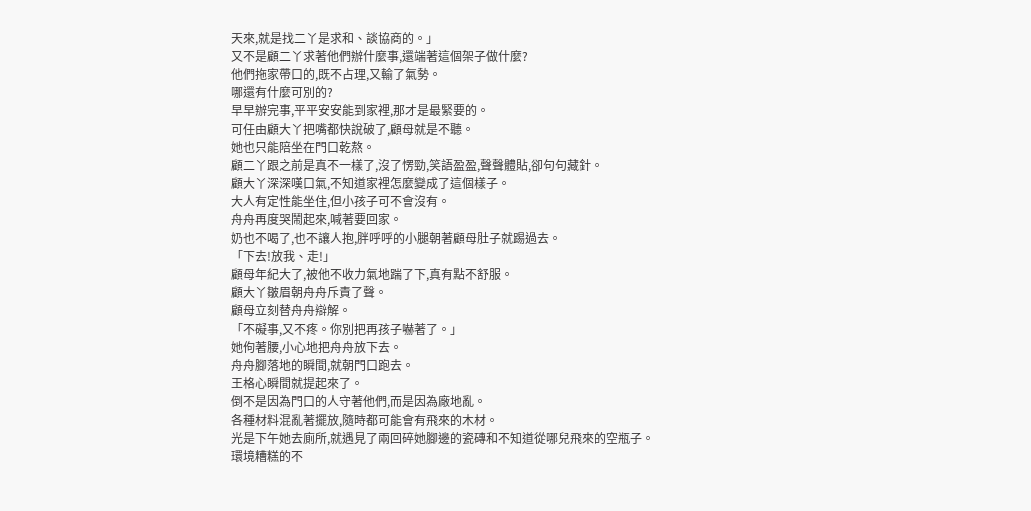天來,就是找二丫是求和、談協商的。」
又不是顧二丫求著他們辦什麼事,還端著這個架子做什麼?
他們拖家帶口的,既不占理,又輸了氣勢。
哪還有什麼可別的?
早早辦完事,平平安安能到家裡,那才是最緊要的。
可任由顧大丫把嘴都快說破了,顧母就是不聽。
她也只能陪坐在門口乾熬。
顧二丫跟之前是真不一樣了,沒了愣勁,笑語盈盈,聲聲體貼,卻句句藏針。
顧大丫深深嘆口氣,不知道家裡怎麼變成了這個樣子。
大人有定性能坐住,但小孩子可不會沒有。
舟舟再度哭鬧起來,喊著要回家。
奶也不喝了,也不讓人抱,胖呼呼的小腿朝著顧母肚子就踢過去。
「下去!放我、走!」
顧母年紀大了,被他不收力氣地踹了下,真有點不舒服。
顧大丫皺眉朝舟舟斥責了聲。
顧母立刻替舟舟辯解。
「不礙事,又不疼。你別把再孩子嚇著了。」
她佝著腰,小心地把舟舟放下去。
舟舟腳落地的瞬間,就朝門口跑去。
王格心瞬間就提起來了。
倒不是因為門口的人守著他們,而是因為廠地亂。
各種材料混亂著擺放,隨時都可能會有飛來的木材。
光是下午她去廁所,就遇見了兩回碎她腳邊的瓷磚和不知道從哪兒飛來的空瓶子。
環境糟糕的不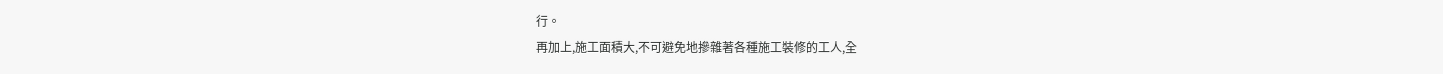行。
再加上,施工面積大,不可避免地摻雜著各種施工裝修的工人,全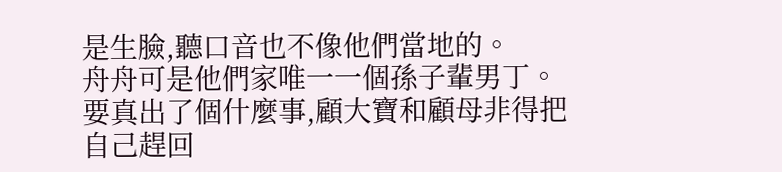是生臉,聽口音也不像他們當地的。
舟舟可是他們家唯一一個孫子輩男丁。
要真出了個什麼事,顧大寶和顧母非得把自己趕回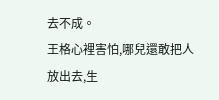去不成。
王格心裡害怕,哪兒還敢把人放出去,生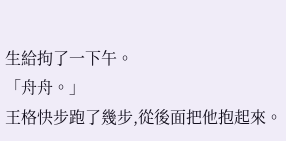生給拘了一下午。
「舟舟。」
王格快步跑了幾步,從後面把他抱起來。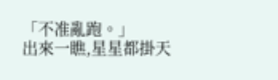「不准亂跑。」
出來一瞧,星星都掛天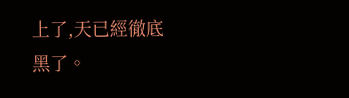上了,天已經徹底黑了。